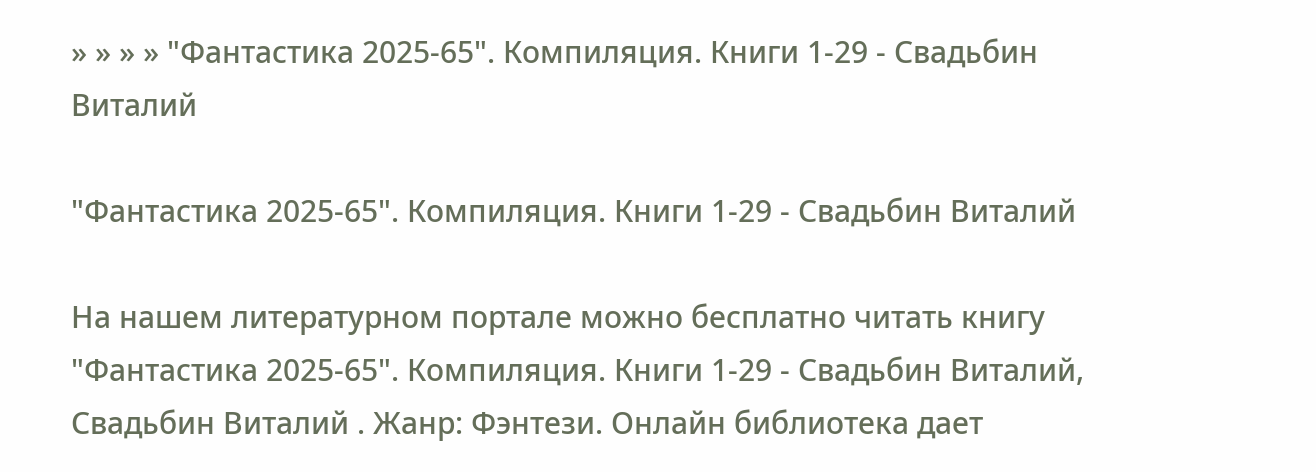» » » » "Фантастика 2025-65". Компиляция. Книги 1-29 - Свадьбин Виталий

"Фантастика 2025-65". Компиляция. Книги 1-29 - Свадьбин Виталий

На нашем литературном портале можно бесплатно читать книгу "Фантастика 2025-65". Компиляция. Книги 1-29 - Свадьбин Виталий, Свадьбин Виталий . Жанр: Фэнтези. Онлайн библиотека дает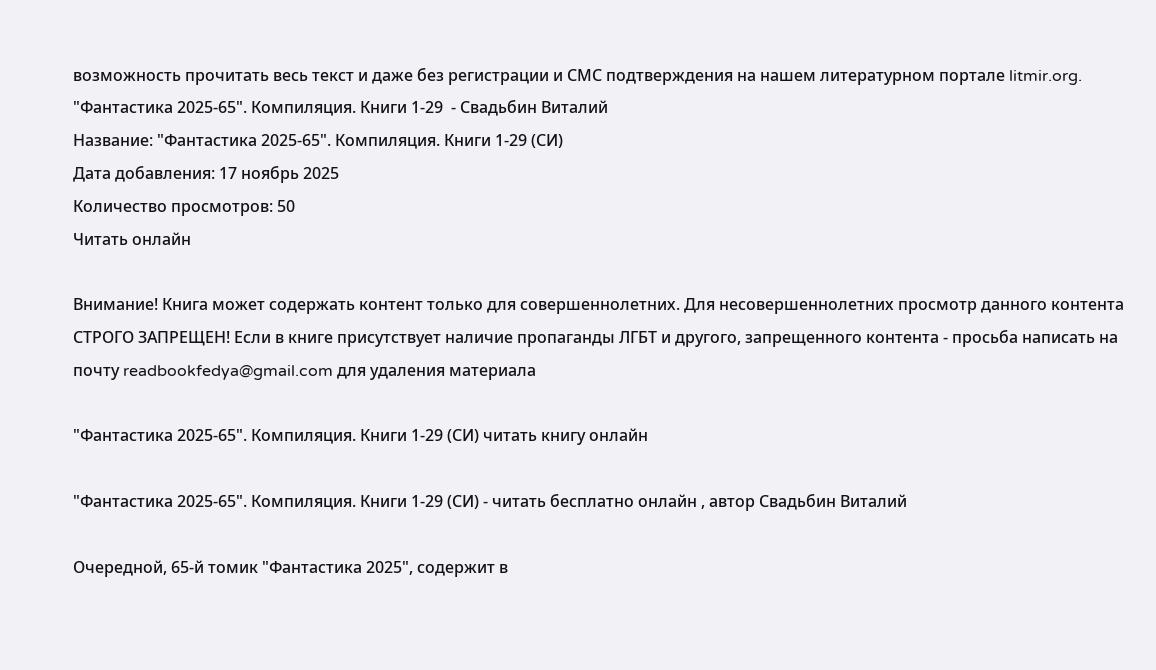возможность прочитать весь текст и даже без регистрации и СМС подтверждения на нашем литературном портале litmir.org.
"Фантастика 2025-65". Компиляция. Книги 1-29  - Свадьбин Виталий
Название: "Фантастика 2025-65". Компиляция. Книги 1-29 (СИ)
Дата добавления: 17 ноябрь 2025
Количество просмотров: 50
Читать онлайн

Внимание! Книга может содержать контент только для совершеннолетних. Для несовершеннолетних просмотр данного контента СТРОГО ЗАПРЕЩЕН! Если в книге присутствует наличие пропаганды ЛГБТ и другого, запрещенного контента - просьба написать на почту readbookfedya@gmail.com для удаления материала

"Фантастика 2025-65". Компиляция. Книги 1-29 (СИ) читать книгу онлайн

"Фантастика 2025-65". Компиляция. Книги 1-29 (СИ) - читать бесплатно онлайн , автор Свадьбин Виталий

Очередной, 65-й томик "Фантастика 2025", содержит в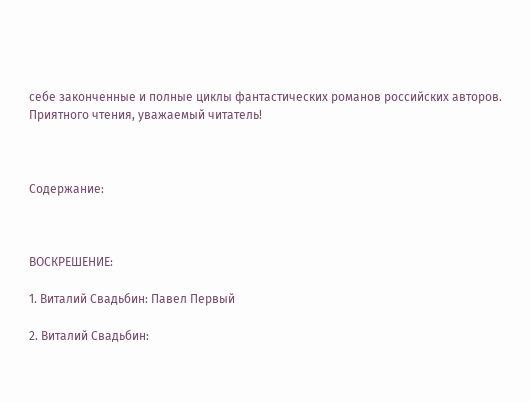себе законченные и полные циклы фантастических романов российских авторов. Приятного чтения, уважаемый читатель!



Содержание:



ВОСКРЕШЕНИЕ:

1. Виталий Свадьбин: Павел Первый

2. Виталий Свадьбин: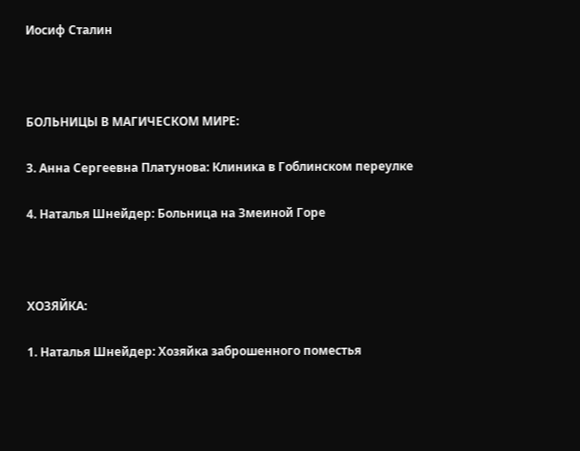Иосиф Сталин



БОЛЬНИЦЫ В МАГИЧЕСКОМ МИРЕ:

3. Анна Сергеевна Платунова: Клиника в Гоблинском переулке

4. Наталья Шнейдер: Больница на Змеиной Горе



ХОЗЯЙКА:

1. Наталья Шнейдер: Хозяйка заброшенного поместья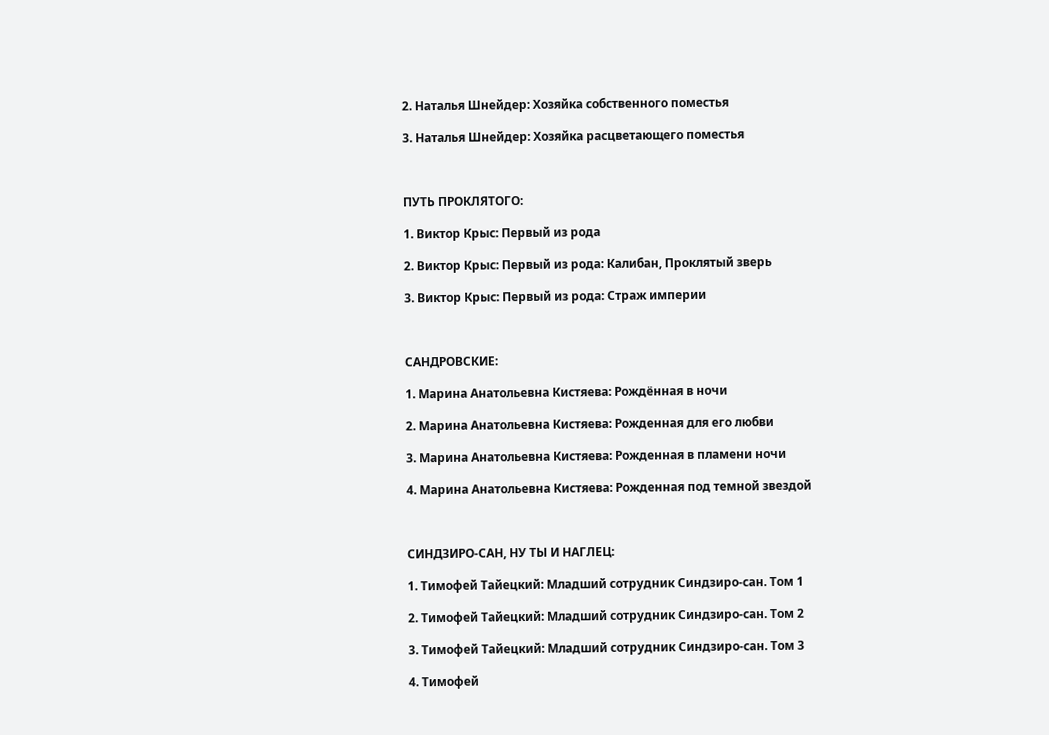2. Наталья Шнейдер: Хозяйка собственного поместья

3. Наталья Шнейдер: Хозяйка расцветающего поместья



ПУТЬ ПРОКЛЯТОГО:

1. Виктор Крыс: Первый из рода

2. Виктор Крыс: Первый из рода: Калибан, Проклятый зверь

3. Виктор Крыс: Первый из рода: Страж империи



САНДРОВСКИЕ:

1. Марина Анатольевна Кистяева: Рождённая в ночи

2. Марина Анатольевна Кистяева: Рожденная для его любви

3. Марина Анатольевна Кистяева: Рожденная в пламени ночи

4. Марина Анатольевна Кистяева: Рожденная под темной звездой



СИНДЗИРО-САН, НУ ТЫ И НАГЛЕЦ:

1. Тимофей Тайецкий: Младший сотрудник Синдзиро-сан. Том 1

2. Тимофей Тайецкий: Младший сотрудник Синдзиро-сан. Том 2

3. Тимофей Тайецкий: Младший сотрудник Синдзиро-сан. Том 3

4. Тимофей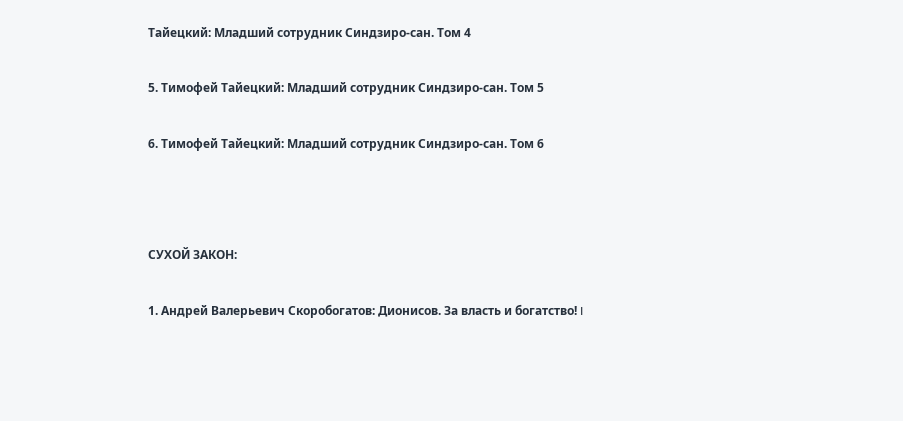Тайецкий: Младший сотрудник Синдзиро-сан. Том 4

5. Тимофей Тайецкий: Младший сотрудник Синдзиро-сан. Том 5

6. Тимофей Тайецкий: Младший сотрудник Синдзиро-сан. Том 6



СУХОЙ ЗАКОН:

1. Андрей Валерьевич Скоробогатов: Дионисов. За власть и богатство! I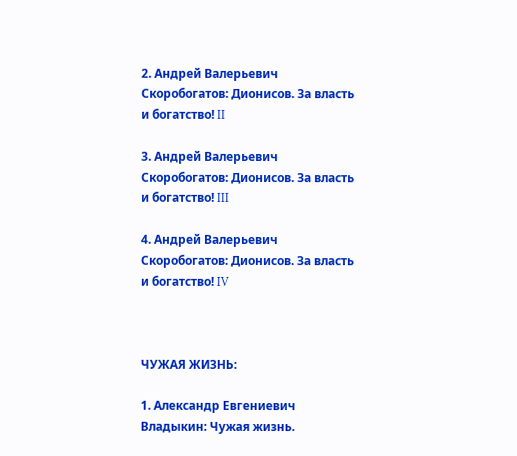2. Андрей Валерьевич Скоробогатов: Дионисов. За власть и богатство! II

3. Андрей Валерьевич Скоробогатов: Дионисов. За власть и богатство! III

4. Андрей Валерьевич Скоробогатов: Дионисов. За власть и богатство! IV



ЧУЖАЯ ЖИЗНЬ:

1. Александр Евгениевич Владыкин: Чужая жизнь.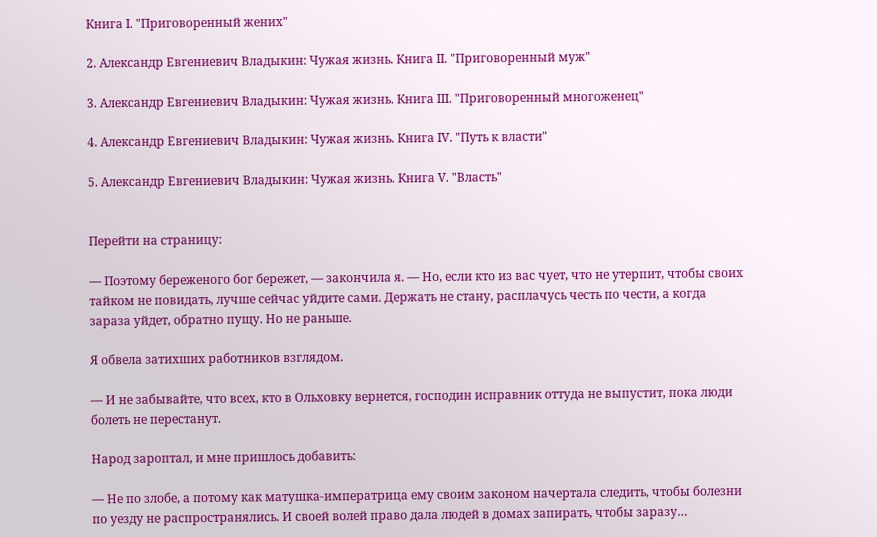Книга I. "Приговоренный жених"

2. Александр Евгениевич Владыкин: Чужая жизнь. Книга II. "Приговоренный муж"

3. Александр Евгениевич Владыкин: Чужая жизнь. Книга III. "Приговоренный многоженец"

4. Александр Евгениевич Владыкин: Чужая жизнь. Книга IV. "Путь к власти"

5. Александр Евгениевич Владыкин: Чужая жизнь. Книга V. "Власть"


Перейти на страницу:

— Поэтому береженого бог бережет, — закончила я. — Но, если кто из вас чует, что не утерпит, чтобы своих тайком не повидать, лучше сейчас уйдите сами. Держать не стану, расплачусь честь по чести, а когда зараза уйдет, обратно пущу. Но не раньше.

Я обвела затихших работников взглядом.

— И не забывайте, что всех, кто в Ольховку вернется, господин исправник оттуда не выпустит, пока люди болеть не перестанут.

Народ зароптал, и мне пришлось добавить:

— Не по злобе, а потому как матушка-императрица ему своим законом начертала следить, чтобы болезни по уезду не распространялись. И своей волей право дала людей в домах запирать, чтобы заразу…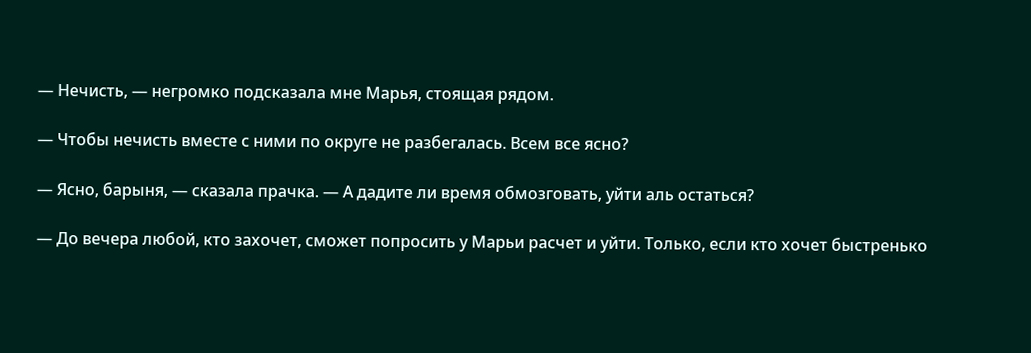— Нечисть, — негромко подсказала мне Марья, стоящая рядом.

— Чтобы нечисть вместе с ними по округе не разбегалась. Всем все ясно?

— Ясно, барыня, — сказала прачка. — А дадите ли время обмозговать, уйти аль остаться?

— До вечера любой, кто захочет, сможет попросить у Марьи расчет и уйти. Только, если кто хочет быстренько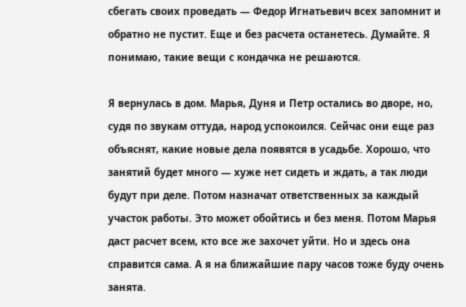сбегать своих проведать — Федор Игнатьевич всех запомнит и обратно не пустит. Еще и без расчета останетесь. Думайте. Я понимаю, такие вещи с кондачка не решаются.

Я вернулась в дом. Марья, Дуня и Петр остались во дворе, но, судя по звукам оттуда, народ успокоился. Сейчас они еще раз объяснят, какие новые дела появятся в усадьбе. Хорошо, что занятий будет много — хуже нет сидеть и ждать, а так люди будут при деле. Потом назначат ответственных за каждый участок работы. Это может обойтись и без меня. Потом Марья даст расчет всем, кто все же захочет уйти. Но и здесь она справится сама. А я на ближайшие пару часов тоже буду очень занята.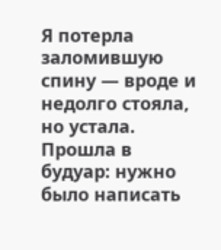Я потерла заломившую спину — вроде и недолго стояла, но устала. Прошла в будуар: нужно было написать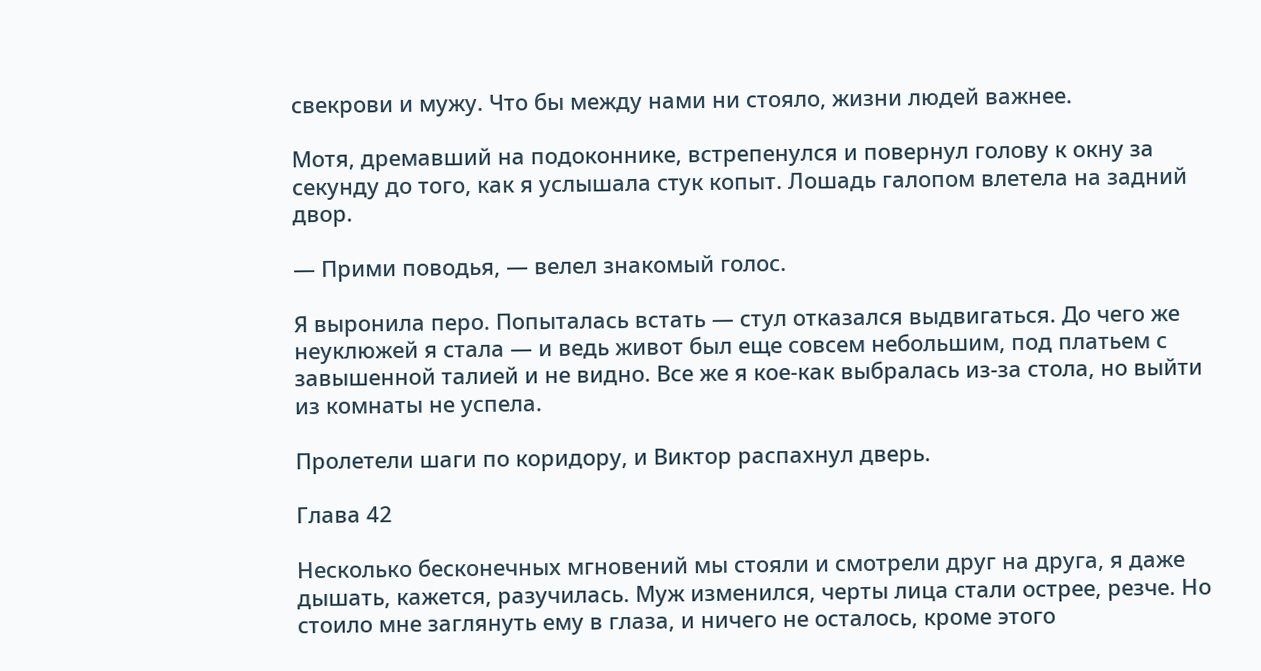свекрови и мужу. Что бы между нами ни стояло, жизни людей важнее.

Мотя, дремавший на подоконнике, встрепенулся и повернул голову к окну за секунду до того, как я услышала стук копыт. Лошадь галопом влетела на задний двор.

— Прими поводья, — велел знакомый голос.

Я выронила перо. Попыталась встать — стул отказался выдвигаться. До чего же неуклюжей я стала — и ведь живот был еще совсем небольшим, под платьем с завышенной талией и не видно. Все же я кое-как выбралась из-за стола, но выйти из комнаты не успела.

Пролетели шаги по коридору, и Виктор распахнул дверь.

Глава 42

Несколько бесконечных мгновений мы стояли и смотрели друг на друга, я даже дышать, кажется, разучилась. Муж изменился, черты лица стали острее, резче. Но стоило мне заглянуть ему в глаза, и ничего не осталось, кроме этого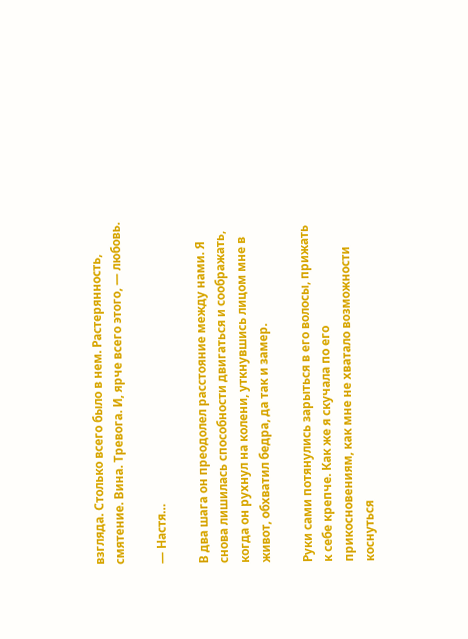взгляда. Столько всего было в нем. Растерянность, смятение. Вина. Тревога. И, ярче всего этого, — любовь.

— Настя…

В два шага он преодолел расстояние между нами. Я снова лишилась способности двигаться и соображать, когда он рухнул на колени, уткнувшись лицом мне в живот, обхватил бедра, да так и замер.

Руки сами потянулись зарыться в его волосы, прижать к себе крепче. Как же я скучала по его прикосновениям, как мне не хватало возможности коснуться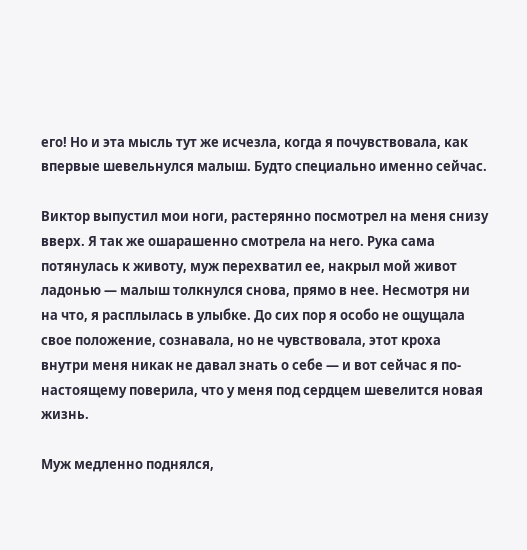его! Но и эта мысль тут же исчезла, когда я почувствовала, как впервые шевельнулся малыш. Будто специально именно сейчас.

Виктор выпустил мои ноги, растерянно посмотрел на меня снизу вверх. Я так же ошарашенно смотрела на него. Рука сама потянулась к животу, муж перехватил ее, накрыл мой живот ладонью — малыш толкнулся снова, прямо в нее. Несмотря ни на что, я расплылась в улыбке. До сих пор я особо не ощущала свое положение, сознавала, но не чувствовала, этот кроха внутри меня никак не давал знать о себе — и вот сейчас я по-настоящему поверила, что у меня под сердцем шевелится новая жизнь.

Муж медленно поднялся,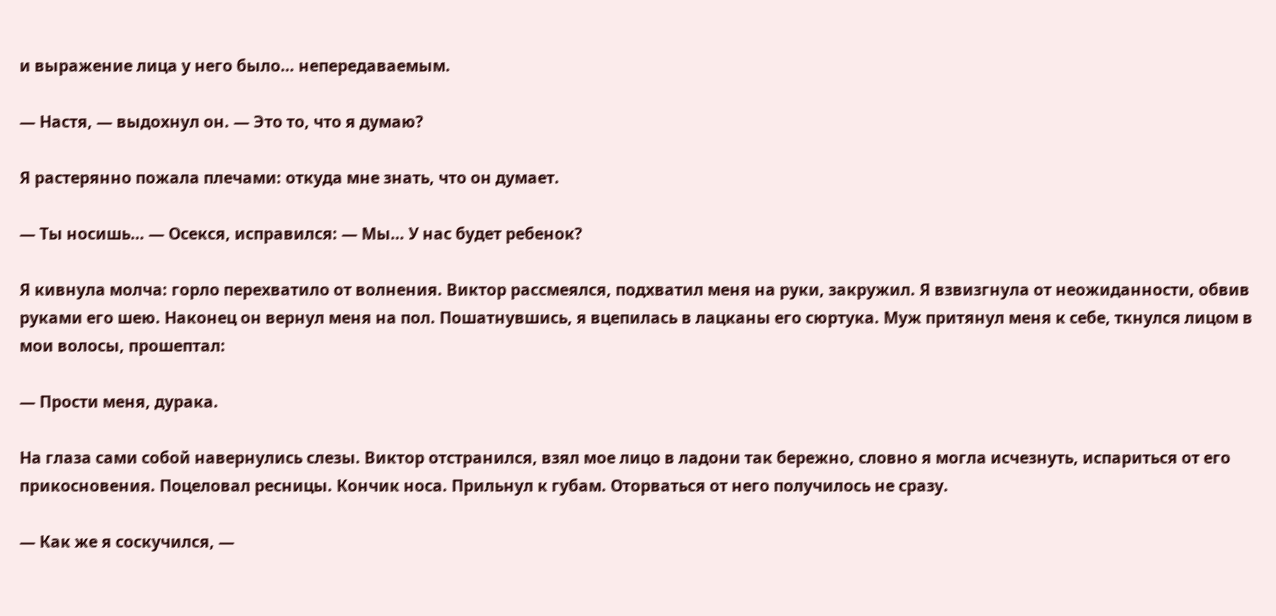и выражение лица у него было… непередаваемым.

— Настя, — выдохнул он. — Это то, что я думаю?

Я растерянно пожала плечами: откуда мне знать, что он думает.

— Ты носишь… — Осекся, исправился: — Мы… У нас будет ребенок?

Я кивнула молча: горло перехватило от волнения. Виктор рассмеялся, подхватил меня на руки, закружил. Я взвизгнула от неожиданности, обвив руками его шею. Наконец он вернул меня на пол. Пошатнувшись, я вцепилась в лацканы его сюртука. Муж притянул меня к себе, ткнулся лицом в мои волосы, прошептал:

— Прости меня, дурака.

На глаза сами собой навернулись слезы. Виктор отстранился, взял мое лицо в ладони так бережно, словно я могла исчезнуть, испариться от его прикосновения. Поцеловал ресницы. Кончик носа. Прильнул к губам. Оторваться от него получилось не сразу.

— Как же я соскучился, —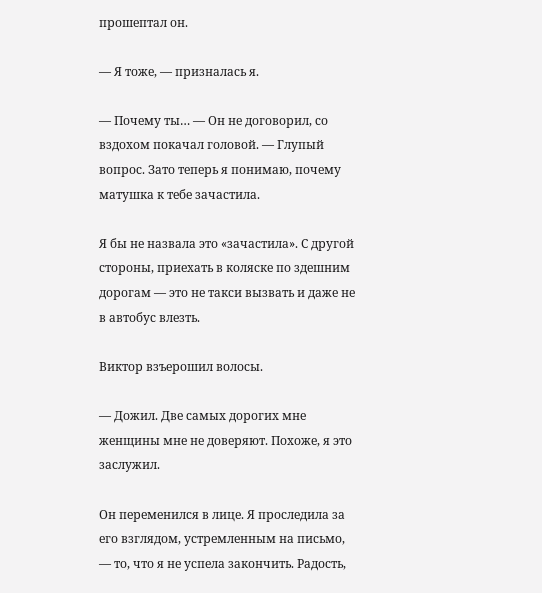прошептал он.

— Я тоже, — призналась я.

— Почему ты… — Он не договорил, со вздохом покачал головой. — Глупый вопрос. Зато теперь я понимаю, почему матушка к тебе зачастила.

Я бы не назвала это «зачастила». С другой стороны, приехать в коляске по здешним дорогам — это не такси вызвать и даже не в автобус влезть.

Виктор взъерошил волосы.

— Дожил. Две самых дорогих мне женщины мне не доверяют. Похоже, я это заслужил.

Он переменился в лице. Я проследила за его взглядом, устремленным на письмо, — то, что я не успела закончить. Радость,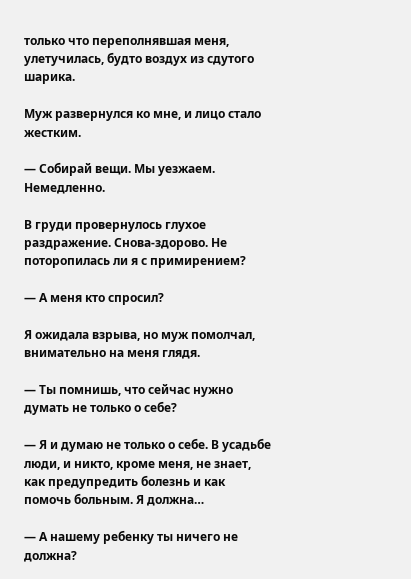только что переполнявшая меня, улетучилась, будто воздух из сдутого шарика.

Муж развернулся ко мне, и лицо стало жестким.

— Собирай вещи. Мы уезжаем. Немедленно.

В груди провернулось глухое раздражение. Снова-здорово. Не поторопилась ли я с примирением?

— А меня кто спросил?

Я ожидала взрыва, но муж помолчал, внимательно на меня глядя.

— Ты помнишь, что сейчас нужно думать не только о себе?

— Я и думаю не только о себе. В усадьбе люди, и никто, кроме меня, не знает, как предупредить болезнь и как помочь больным. Я должна…

— А нашему ребенку ты ничего не должна?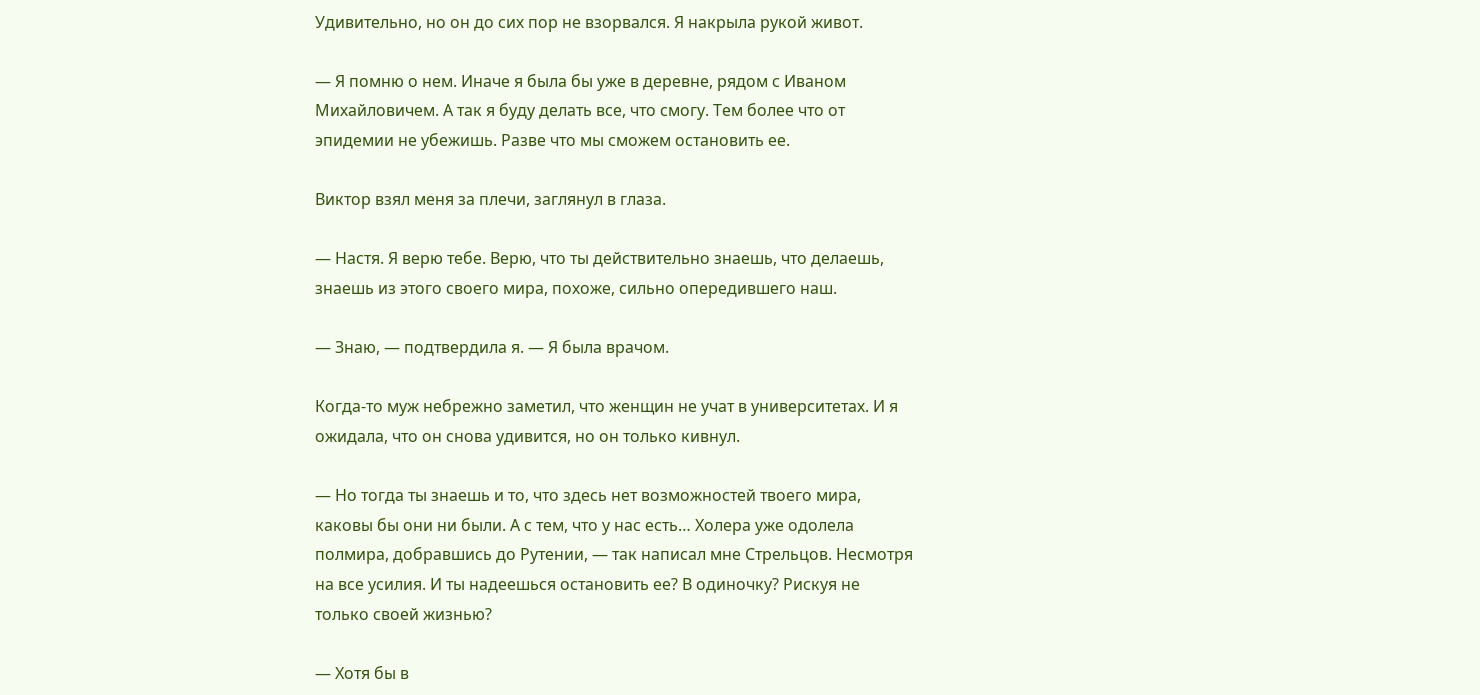Удивительно, но он до сих пор не взорвался. Я накрыла рукой живот.

— Я помню о нем. Иначе я была бы уже в деревне, рядом с Иваном Михайловичем. А так я буду делать все, что смогу. Тем более что от эпидемии не убежишь. Разве что мы сможем остановить ее.

Виктор взял меня за плечи, заглянул в глаза.

— Настя. Я верю тебе. Верю, что ты действительно знаешь, что делаешь, знаешь из этого своего мира, похоже, сильно опередившего наш.

— Знаю, — подтвердила я. — Я была врачом.

Когда-то муж небрежно заметил, что женщин не учат в университетах. И я ожидала, что он снова удивится, но он только кивнул.

— Но тогда ты знаешь и то, что здесь нет возможностей твоего мира, каковы бы они ни были. А с тем, что у нас есть… Холера уже одолела полмира, добравшись до Рутении, — так написал мне Стрельцов. Несмотря на все усилия. И ты надеешься остановить ее? В одиночку? Рискуя не только своей жизнью?

— Хотя бы в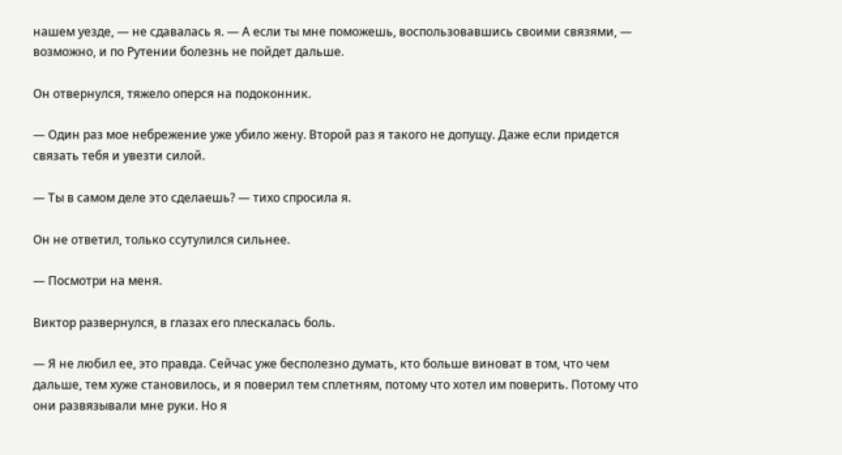нашем уезде, — не сдавалась я. — А если ты мне поможешь, воспользовавшись своими связями, — возможно, и по Рутении болезнь не пойдет дальше.

Он отвернулся, тяжело оперся на подоконник.

— Один раз мое небрежение уже убило жену. Второй раз я такого не допущу. Даже если придется связать тебя и увезти силой.

— Ты в самом деле это сделаешь? — тихо спросила я.

Он не ответил, только ссутулился сильнее.

— Посмотри на меня.

Виктор развернулся, в глазах его плескалась боль.

— Я не любил ее, это правда. Сейчас уже бесполезно думать, кто больше виноват в том, что чем дальше, тем хуже становилось, и я поверил тем сплетням, потому что хотел им поверить. Потому что они развязывали мне руки. Но я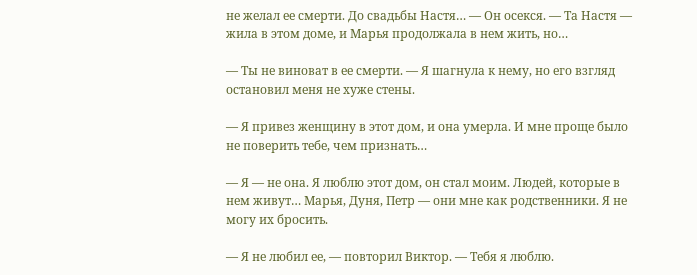не желал ее смерти. До свадьбы Настя… — Он осекся. — Та Настя — жила в этом доме, и Марья продолжала в нем жить, но…

— Ты не виноват в ее смерти. — Я шагнула к нему, но его взгляд остановил меня не хуже стены.

— Я привез женщину в этот дом, и она умерла. И мне проще было не поверить тебе, чем признать…

— Я — не она. Я люблю этот дом, он стал моим. Людей, которые в нем живут… Марья, Дуня, Петр — они мне как родственники. Я не могу их бросить.

— Я не любил ее, — повторил Виктор. — Тебя я люблю.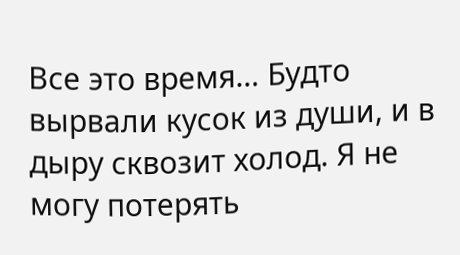Все это время… Будто вырвали кусок из души, и в дыру сквозит холод. Я не могу потерять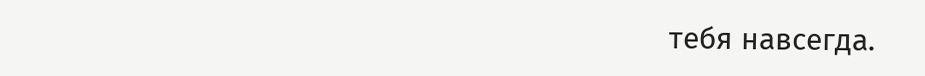тебя навсегда.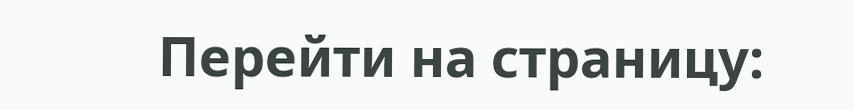Перейти на страницу: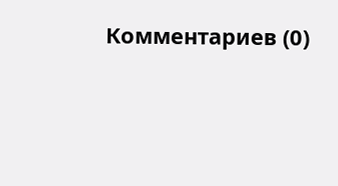Комментариев (0)